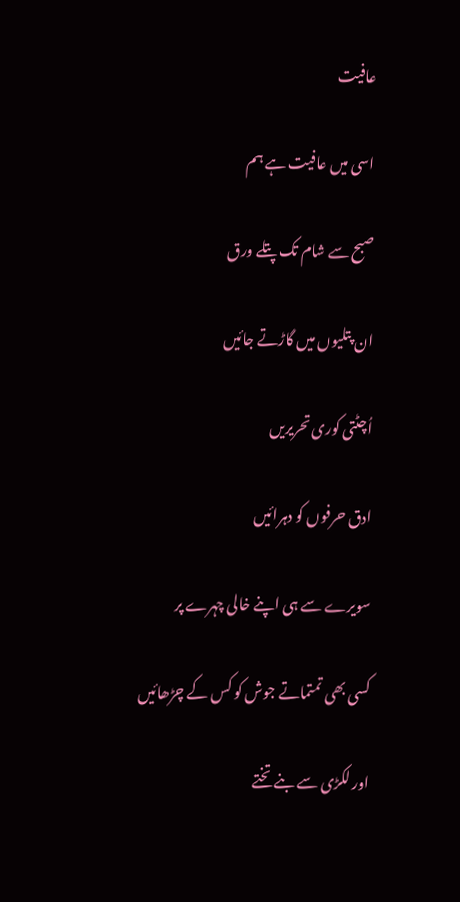عافیت

اسی میں عافیت ہے ہم

صبح سے شام تک پتلے ورق

ان پتلیوں میں گاڑتے جائیں

اُچٹتی کوری تحریریں

ادق حرفوں کو دہرائیں

سویرے سے ہی اپنے خالی چہرے پر

کسی بھی تمتماتے جوش کو کس کے چڑھائیں

اور لکڑی سے بنے تختے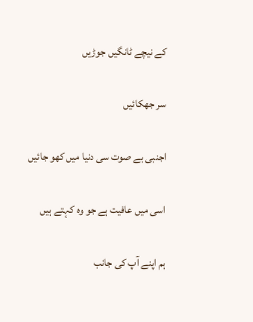کے نیچے ٹانگیں جوڑیں

سر جھکائیں

اجنبی بے صوت سی دنیا میں کھو جائیں

اسی میں عافیت ہے جو وہ کہتے ہیں

ہم اپنے آپ کی جانب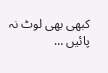کبھی بھی لوٹ نہ پائیں …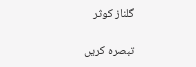گلناز کوثر

تبصرہ کریں